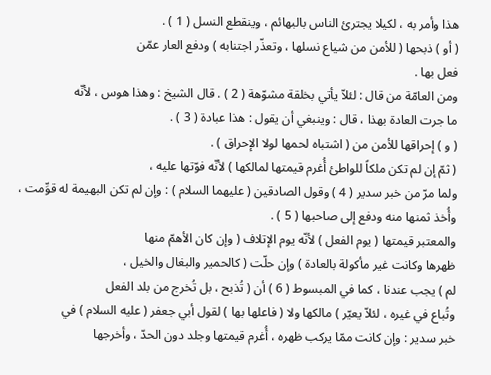هذا وأمر به ، لكيلا يجترئ الناس بالبهائم ، وينقطع النسل ( 1 ) .
( أو ) ذبحها ( للأمن من شياع نسلها ، وتعذّر اجتنابه ) ودفع العار عمّن
فعل بها .
ومن العامّة من قال : لئلاّ يأتي بخلقة مشوّهة ( 2 ) . قال الشيخ : وهذا هوس ، لأنّه
ما جرت العادة بهذا ، قال : وينبغي أن يقول : هذا عبادة ( 3 ) .
( و ) إحراقها للأمن من ( اشتباه لحمها لولا الإحراق ) .
( ثمّ إن لم تكن ملكاً للواطئ أُغرم قيمتها لمالكها ) لأنّه فوّتها عليه ،
ولما مرّ من خبر سدير ( 4 ) وقول الصادقين ( عليهما السلام ) : وإن لم تكن البهيمة له قوِّمت ،
وأُخذ ثمنها منه ودفع إلى صاحبها ( 5 ) .
والمعتبر قيمتها ( يوم الفعل ) لأنّه يوم الإتلاف ( وإن كان الأهمّ منها
ظهرها وكانت غير مأكولة بالعادة ) وإن حلّت ( كالحمير والبغال والخيل ،
لم ) يجب عندنا ، كما في المبسوط ( 6 ) أن ( تُذبح ، بل تُخرج من بلد الفعل
وتُباع في غيره ، لئلاّ يعيّر ) مالكها ولا ( فاعلها بها ) لقول أبي جعفر ( عليه السلام ) في
خبر سدير : وإن كانت ممّا يركب ظهره ، أُغرم قيمتها وجلد دون الحدّ ، وأخرجها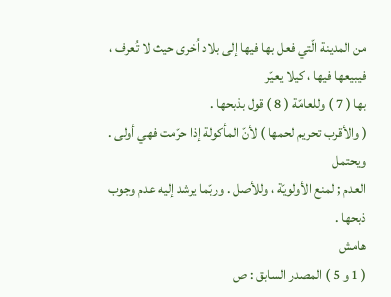من المدينة الّتي فعل بها فيها إلى بلاد اُخرى حيث لا تُعرف ، فيبيعها فيها ، كيلا يعيّر
بها ( 7 ) وللعامّة ( 8 ) قول بذبحها .
( والأقرب تحريم لحمها ) لأنّ المأكولة إذا حرّمت فهي أولى . ويحتمل
العدم ; لمنع الأولويّة ، وللأصل . وربّما يرشد إليه عدم وجوب ذبحها .
هامش
( 1 و 5 ) المصدر السابق : ص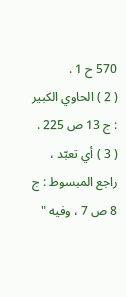570 ح 1 .
( 2 ) الحاوي الكبير : ج 13 ص 225 .
( 3 ) أي تعبّد ، راجع المبسوط : ج 8 ص 7 ، وفيه "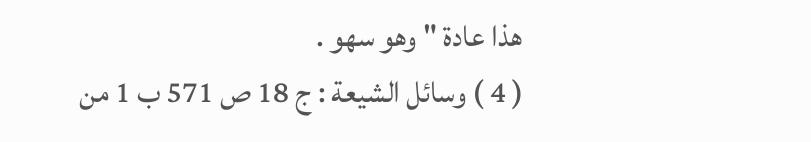هذا عادة " وهو سهو .
( 4 ) وسائل الشيعة : ج 18 ص 571 ب 1 من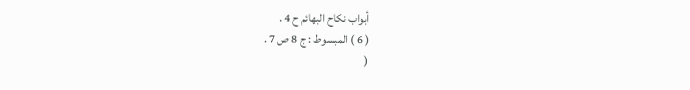أبواب نكاح البهائم ح 4 .
( 6 ) المبسوط : ج 8 ص 7 .
(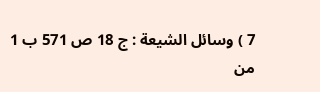7 ) وسائل الشيعة : ج 18 ص 571 ب 1 من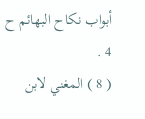أبواب نكاح البهائم ح 4 .
( 8 ) المغني لابن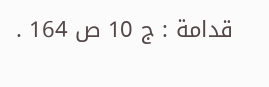قدامة : ج 10 ص 164 .